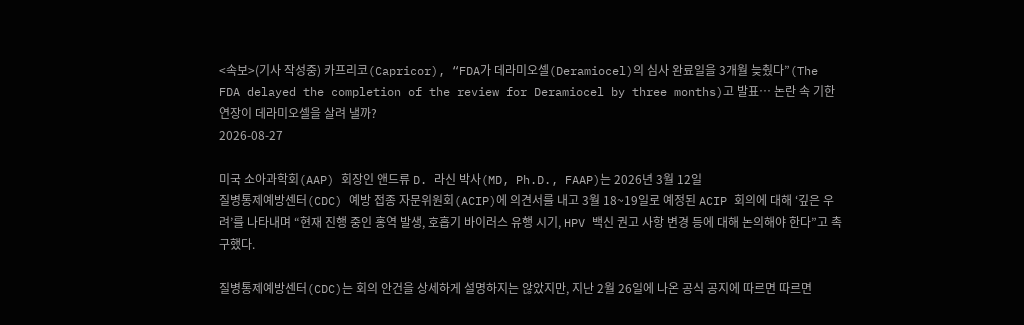<속보>(기사 작성중) 카프리코(Capricor), “FDA가 데라미오셀(Deramiocel)의 심사 완료일을 3개월 늦췄다”(The FDA delayed the completion of the review for Deramiocel by three months)고 발표… 논란 속 기한 연장이 데라미오셀을 살려 낼까?
2026-08-27

미국 소아과학회(AAP) 회장인 앤드류 D. 라신 박사(MD, Ph.D., FAAP)는 2026년 3월 12일
질병통제예방센터(CDC) 예방 접종 자문위원회(ACIP)에 의견서를 내고 3월 18~19일로 예정된 ACIP 회의에 대해 ‘깊은 우려’를 나타내며 “현재 진행 중인 홍역 발생, 호흡기 바이러스 유행 시기, HPV 백신 권고 사항 변경 등에 대해 논의해야 한다”고 촉구했다.

질병통제예방센터(CDC)는 회의 안건을 상세하게 설명하지는 않았지만, 지난 2월 26일에 나온 공식 공지에 따르면 따르면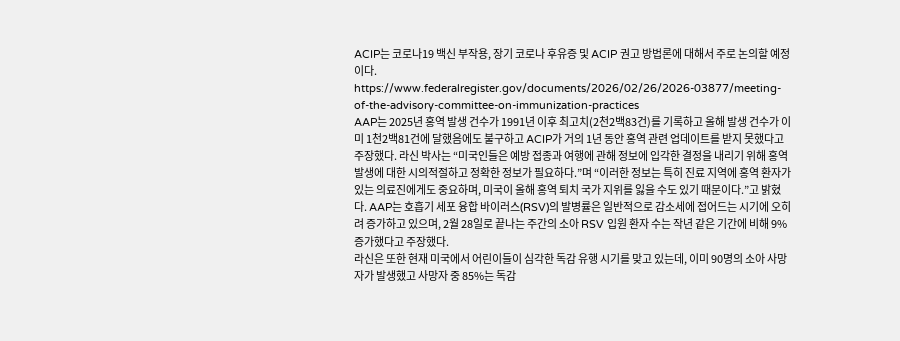ACIP는 코로나19 백신 부작용, 장기 코로나 후유증 및 ACIP 권고 방법론에 대해서 주로 논의할 예정이다. https://www.federalregister.gov/documents/2026/02/26/2026-03877/meeting-of-the-advisory-committee-on-immunization-practices
AAP는 2025년 홍역 발생 건수가 1991년 이후 최고치(2천2백83건)를 기록하고 올해 발생 건수가 이미 1천2백81건에 달했음에도 불구하고 ACIP가 거의 1년 동안 홍역 관련 업데이트를 받지 못했다고 주장했다. 라신 박사는 “미국인들은 예방 접종과 여행에 관해 정보에 입각한 결정을 내리기 위해 홍역 발생에 대한 시의적절하고 정확한 정보가 필요하다.”며 “이러한 정보는 특히 진료 지역에 홍역 환자가 있는 의료진에게도 중요하며, 미국이 올해 홍역 퇴치 국가 지위를 잃을 수도 있기 때문이다.”고 밝혔다. AAP는 호흡기 세포 융합 바이러스(RSV)의 발병률은 일반적으로 감소세에 접어드는 시기에 오히려 증가하고 있으며, 2월 28일로 끝나는 주간의 소아 RSV 입원 환자 수는 작년 같은 기간에 비해 9% 증가했다고 주장했다.
라신은 또한 현재 미국에서 어린이들이 심각한 독감 유행 시기를 맞고 있는데, 이미 90명의 소아 사망자가 발생했고 사망자 중 85%는 독감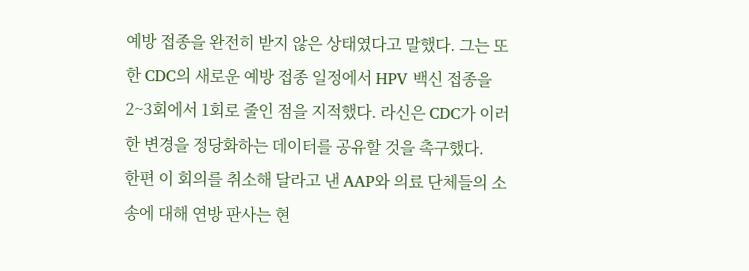예방 접종을 완전히 받지 않은 상태였다고 말했다. 그는 또한 CDC의 새로운 예방 접종 일정에서 HPV 백신 접종을 2~3회에서 1회로 줄인 점을 지적했다. 라신은 CDC가 이러한 변경을 정당화하는 데이터를 공유할 것을 촉구했다.
한편 이 회의를 취소해 달라고 낸 AAP와 의료 단체들의 소송에 대해 연방 판사는 현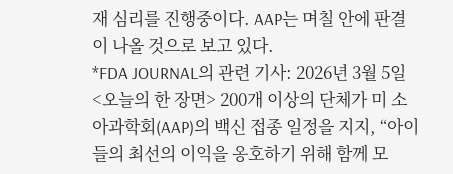재 심리를 진행중이다. AAP는 며칠 안에 판결이 나올 것으로 보고 있다.
*FDA JOURNAL의 관련 기사: 2026년 3월 5일 <오늘의 한 장면> 200개 이상의 단체가 미 소아과학회(AAP)의 백신 접종 일정을 지지, “아이들의 최선의 이익을 옹호하기 위해 함께 모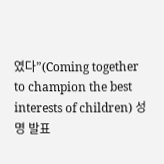였다”(Coming together to champion the best interests of children) 성명 발표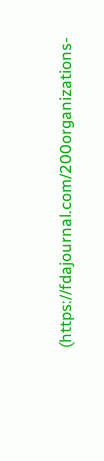(https://fdajournal.com/200organizations-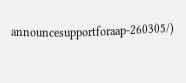announcesupportforaap-260305/)